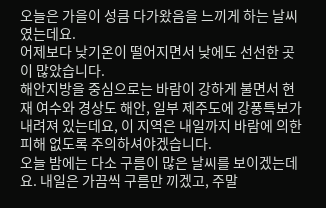오늘은 가을이 성큼 다가왔음을 느끼게 하는 날씨였는데요.
어제보다 낮기온이 떨어지면서 낮에도 선선한 곳이 많았습니다.
해안지방을 중심으로는 바람이 강하게 불면서 현재 여수와 경상도 해안, 일부 제주도에 강풍특보가 내려져 있는데요, 이 지역은 내일까지 바람에 의한 피해 없도록 주의하셔야겠습니다.
오늘 밤에는 다소 구름이 많은 날씨를 보이겠는데요. 내일은 가끔씩 구름만 끼겠고, 주말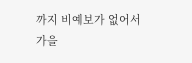까지 비예보가 없어서 가을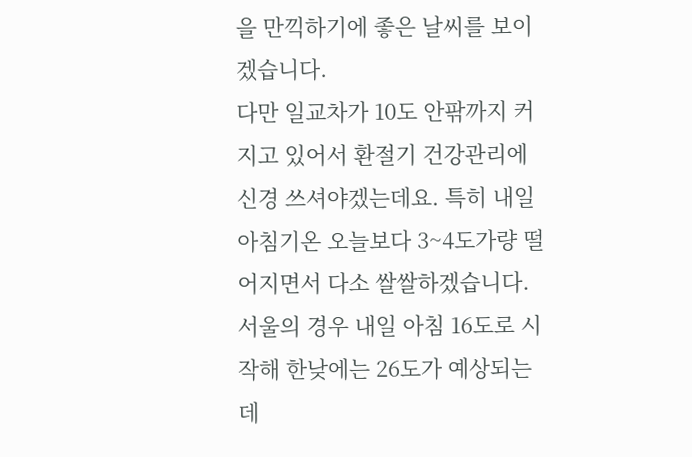을 만끽하기에 좋은 날씨를 보이겠습니다.
다만 일교차가 10도 안팎까지 커지고 있어서 환절기 건강관리에 신경 쓰셔야겠는데요. 특히 내일 아침기온 오늘보다 3~4도가량 떨어지면서 다소 쌀쌀하겠습니다.
서울의 경우 내일 아침 16도로 시작해 한낮에는 26도가 예상되는데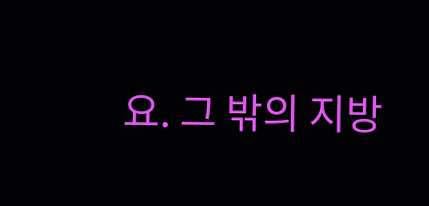요. 그 밖의 지방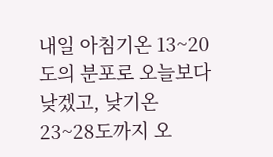내일 아침기온 13~20도의 분포로 오늘보다 낮겠고, 낮기온 23~28도까지 오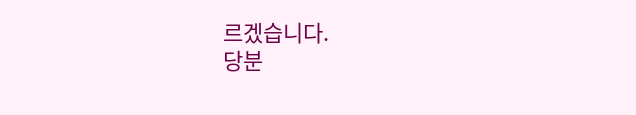르겠습니다.
당분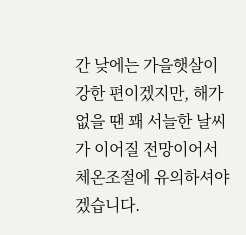간 낮에는 가을햇살이 강한 편이겠지만, 해가 없을 땐 꽤 서늘한 날씨가 이어질 전망이어서 체온조절에 유의하셔야겠습니다.